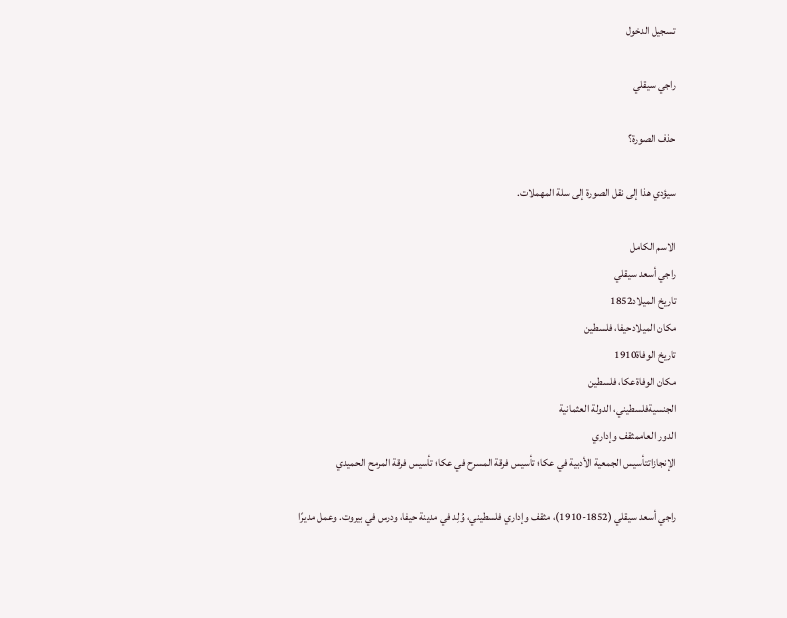تسجيل الدخول

راجي سيقلي

حذف الصورة؟

سيؤدي هذا إلى نقل الصورة إلى سلة المهملات.

الاسم الكامل
راجي أسعد سيقلي
تاريخ الميلاد1852
مكان الميلادحيفا، فلسطين
تاريخ الوفاة1910
مكان الوفاةعكا، فلسطين
الجنسيةفلسطيني، الدولة العثمانية
الدور العاممثقف وإداري
الإنجازاتتأسيس الجمعية الأدبية في عكا؛ تأسيس فرقة المسرح في عكا؛ تأسيس فرقة المرمح الحميدي

راجي أسعد سيقلي (1852-1910)، مثقف وإداري فلسطيني، وُلِد في مدينة حيفا، ودرس في بيروت. وعمل مديرًا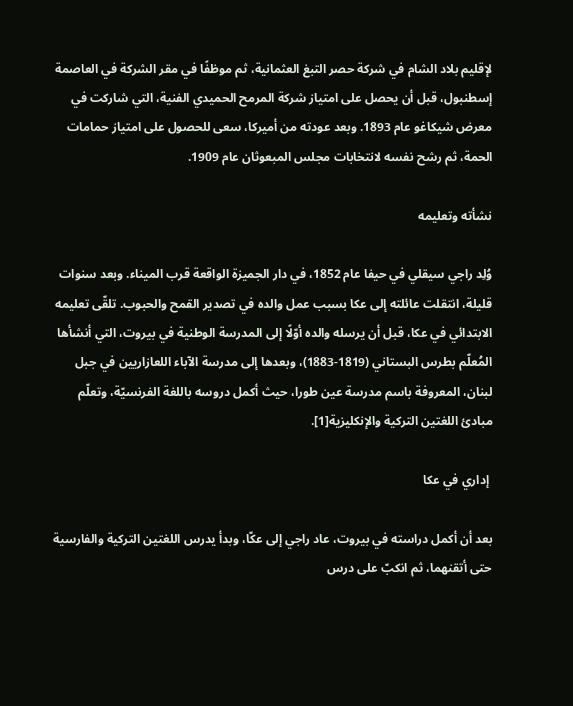لإقليم بلاد الشام في شركة حصر التبغ العثمانية، ثم موظفًا في مقر الشركة في العاصمة إسطنبول، قبل أن يحصل على امتياز شركة المرمح الحميدي الفنية، التي شاركت في معرض شيكاغو عام 1893. وبعد عودته من أميركا، سعى للحصول على امتياز حمامات الحمة، ثم رشح نفسه لانتخابات مجلس المبعوثان عام 1909.

نشأته وتعليمه

وُلِد راجي سيقلي في حيفا عام 1852، في دار الجميزة الواقعة قرب الميناء. وبعد سنوات قليلة، انتقلت عائلته إلى عكا بسبب عمل والده في تصدير القمح والحبوب. تلقّى تعليمه الابتدائي في عكا، قبل أن يرسله والده أوّلًا إلى المدرسة الوطنية في بيروت، التي أنشأها المُعلّم بطرس البستاني (1819-1883)، وبعدها إلى مدرسة الآباء اللعازاريين في جبل لبنان، المعروفة باسم مدرسة عين طورا، حيث أكمل دروسه باللغة الفرنسيّة، وتعلّم مبادئ اللغتين التركية والإنكليزية[1].

 إداري في عكا

بعد أن أكمل دراسته في بيروت، عاد راجي إلى عكّا، وبدأ يدرس اللغتين التركية والفارسية حتى أتقنهما، ثم انكبّ على درس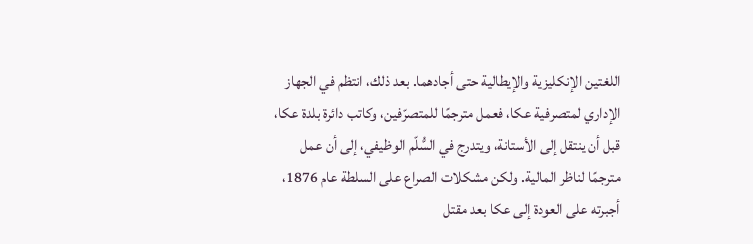اللغتين الإنكليزية والإيطالية حتى أجادهما. بعد ذلك، انتظم في الجهاز الإداري لمتصرفية عكا، فعمل مترجمًا للمتصرّفين، وكاتب دائرة بلدة عكا، قبل أن ينتقل إلى الأستانة، ويتدرج في السُّلّم الوظيفي، إلى أن عمل مترجمًا لناظر المالية. ولكن مشكلات الصراع على السلطة عام 1876، أجبرته على العودة إلى عكا بعد مقتل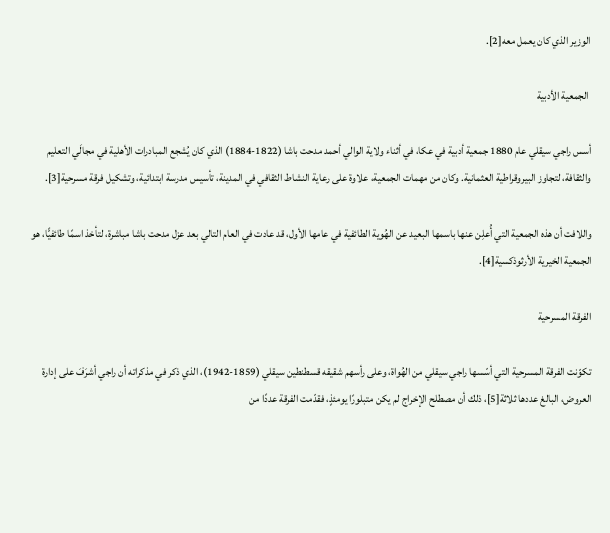الوزير الذي كان يعمل معه[2].

 الجمعية الأدبية

أسس راجي سيقلي عام 1880 جمعية أدبية في عكا، في أثناء ولاية الوالي أحمد مدحت باشا (1822-1884) الذي كان يُشجع المبادرات الأهلية في مجالَي التعليم والثقافة، لتجاوز البيروقراطية العثمانية. وكان من مهمات الجمعية، علاوة على رعاية النشاط الثقافي في المدينة، تأسيس مدرسة ابتدائية، وتشكيل فرقة مسرحية[3].

واللافت أن هذه الجمعية التي أُعلِن عنها باسمها البعيد عن الهُوية الطائفية في عامها الأول، قد عادت في العام التالي بعد عزل مدحت باشا مباشرة، لتأخذ اسمًا طائفيًّا، هو الجمعية الخيرية الأرثوذكسية[4].

الفرقة المسرحية

تكوّنت الفرقة المسرحية التي أسّسها راجي سيقلي من الهُواة، وعلى رأسهم شقيقه قسطنطين سيقلي (1859-1942)، الذي ذكر في مذكراته أن راجي أشرَفَ على إدارة العروض، البالغ عددها ثلاثة[5]، ذلك أن مصطلح الإخراج لم يكن متبلورًا يومئذٍ، فقدّمت الفرقة عددًا من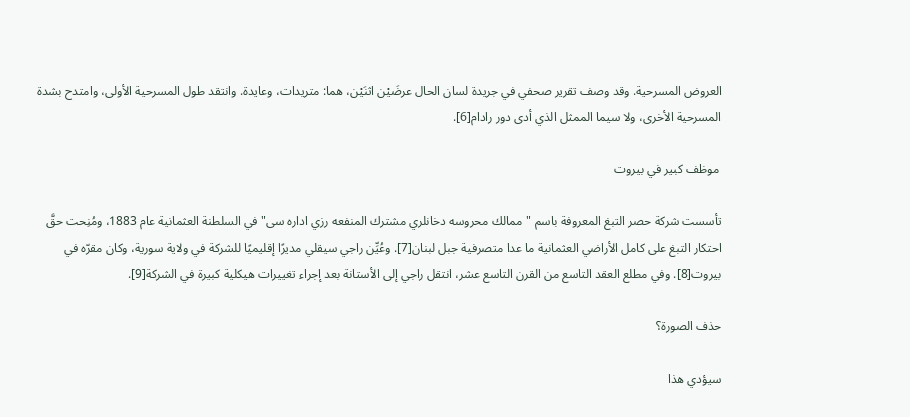العروض المسرحية. وقد وصف تقرير صحفي في جريدة لسان الحال عرضَيْن اثنَيْن، هما: متريدات، وعايدة. وانتقد طول المسرحية الأولى، وامتدح بشدة المسرحية الأخرى، ولا سيما الممثل الذي أدى دور رادام[6].

 موظف كبير في بيروت

تأسست شركة حصر التبغ المعروفة باسم "ممالك محروسه دخانلري مشترك المنفعه رزي اداره سى" في السلطنة العثمانية عام 1883، ومُنِحت حقَّ احتكار التبغ على كامل الأراضي العثمانية ما عدا متصرفية جبل لبنان[7]. وعُيِّن راجي سيقلي مديرًا إقليميًا للشركة في ولاية سورية، وكان مقرّه في بيروت[8]. وفي مطلع العقد التاسع من القرن التاسع عشر، انتقل راجي إلى الأستانة بعد إجراء تغييرات هيكلية كبيرة في الشركة[9].

حذف الصورة؟

سيؤدي هذا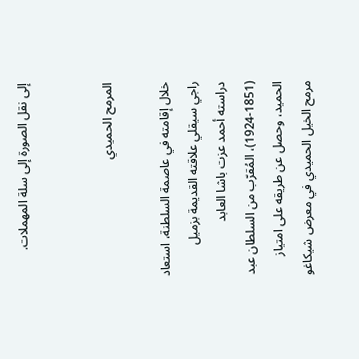إلى نقل الصورة إلى سلة المهملات.


المرمح الحميدي

خلال إقامته في عاصمة السلطنة، استعاد راجي سيقلي علاقته القديمة بزميل دراسته أحمد عزت باشا العابد (1851-1924)، المُقرّب من السلطان عبد الحميد، وحصل عن طريقه على امتياز مرمح الخيل الحميدي في معرض شيكاغو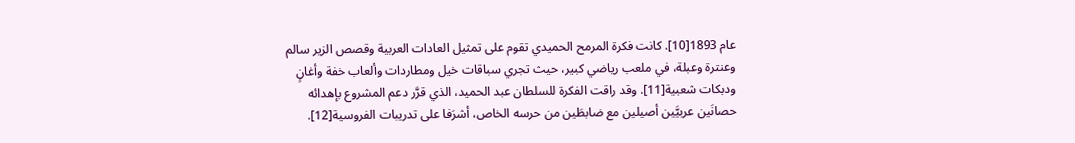عام 1893[10]. كانت فكرة المرمح الحميدي تقوم على تمثيل العادات العربية وقصص الزير سالم وعنترة وعبلة، في ملعب رياضي كبير، حيث تجري سباقات خيل ومطاردات وألعاب خفة وأغانٍ ودبكات شعبية[11]. وقد راقت الفكرة للسلطان عبد الحميد، الذي قرَّر دعم المشروع بإهدائه حصانَين عربيَّين أصيلين مع ضابطَين من حرسه الخاص، أشرَفا على تدريبات الفروسية[12].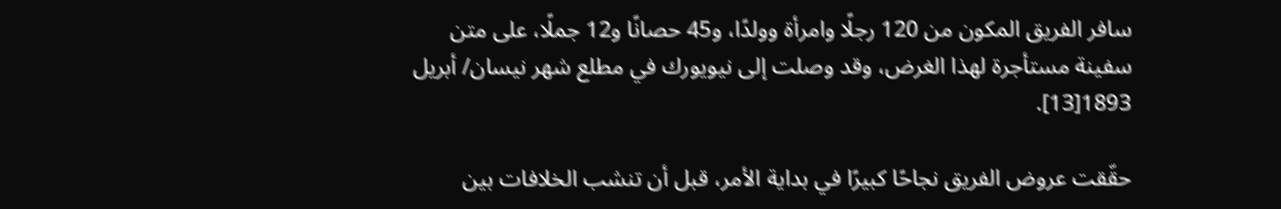سافر الفريق المكون من 120 رجلًا وامرأة وولدًا، و45 حصانًا و12 جملًا، على متن سفينة مستأجرة لهذا الغرض، وقد وصلت إلى نيويورك في مطلع شهر نيسان/ أبريل 1893[13].

حقّقت عروض الفريق نجاحًا كبيرًا في بداية الأمر، قبل أن تنشب الخلافات بين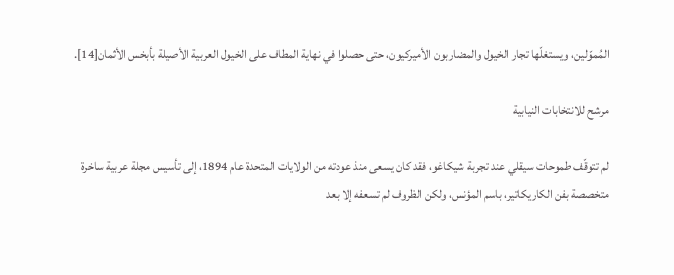المُموّلين، ويستغلّها تجار الخيول والمضاربون الأميركيون، حتى حصلوا في نهاية المطاف على الخيول العربية الأصيلة بأبخس الأثمان[14].

مرشح للانتخابات النيابية

لم تتوقّف طموحات سيقلي عند تجربة شيكاغو، فقد كان يسعى منذ عودته من الولايات المتحدة عام 1894، إلى تأسيس مجلة عربية ساخرة متخصصة بفن الكاريكاتير، باسم المؤنس، ولكن الظروف لم تسعفه إلا بعد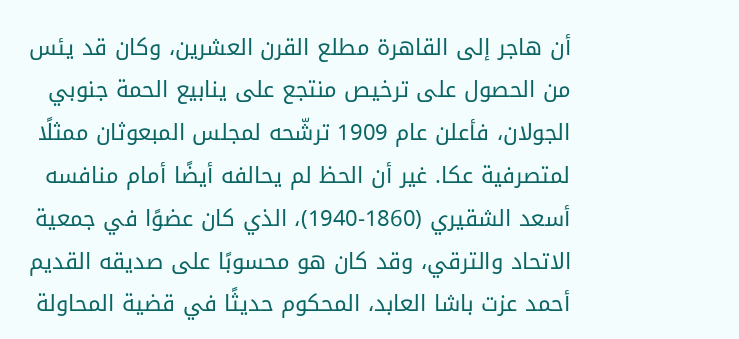أن هاجر إلى القاهرة مطلع القرن العشرين، وكان قد يئس من الحصول على ترخيص منتجع على ينابيع الحمة جنوبي الجولان، فأعلن عام 1909 ترشّحه لمجلس المبعوثان ممثلًا لمتصرفية عكا. غير أن الحظ لم يحالفه أيضًا أمام منافسه أسعد الشقيري (1860-1940)، الذي كان عضوًا في جمعية الاتحاد والترقي، وقد كان هو محسوبًا على صديقه القديم أحمد عزت باشا العابد، المحكوم حديثًا في قضية المحاولة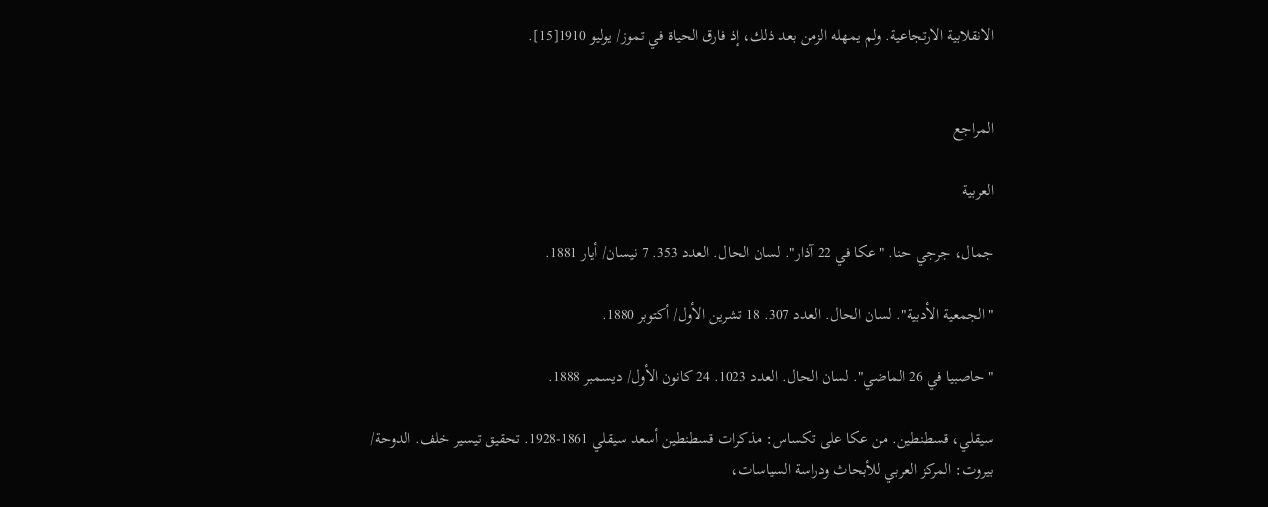الانقلابية الارتجاعية. ولم يمهله الزمن بعد ذلك، إذ فارق الحياة في تموز/ يوليو 1910[15].


المراجع

العربية

جمال، جرجي حنا. "عكا في 22 آذار". لسان الحال. العدد 353. 7 نيسان/ أيار 1881.

"الجمعية الأدبية". لسان الحال. العدد 307. 18 تشرين الأول/ أكتوبر 1880.

"حاصبيا في 26 الماضي". لسان الحال. العدد 1023. 24 كانون الأول/ ديسمبر 1888.

سيقلي، قسطنطين. من عكا على تكساس: مذكرات قسطنطين أسعد سيقلي 1861-1928. تحقيق تيسير خلف. الدوحة/ بيروت: المركز العربي للأبحاث ودراسة السياسات،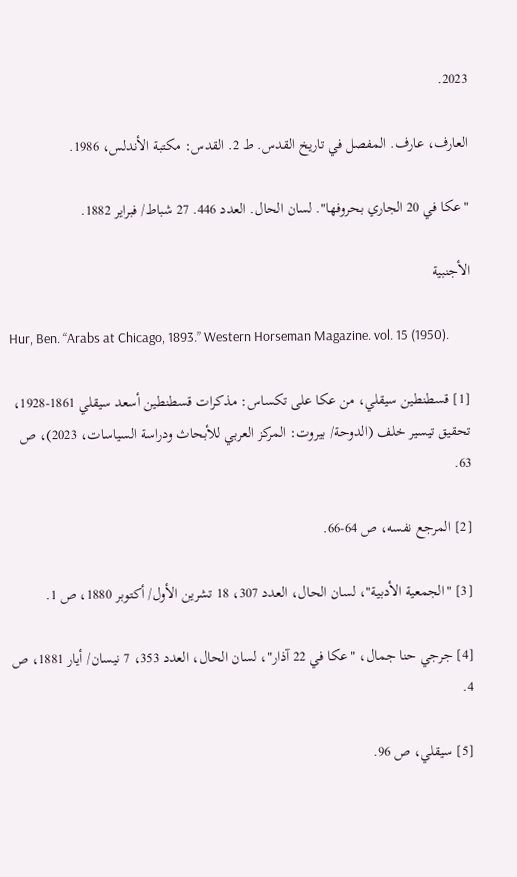2023.

العارف، عارف. المفصل في تاريخ القدس. ط 2. القدس: مكتبة الأندلس، 1986.

"عكا في 20 الجاري بحروفها". لسان الحال. العدد 446. 27 شباط/ فبراير 1882.

الأجنبية

Hur, Ben. “Arabs at Chicago, 1893.” Western Horseman Magazine. vol. 15 (1950).

[1] قسطنطين سيقلي، من عكا على تكساس: مذكرات قسطنطين أسعد سيقلي 1861-1928، تحقيق تيسير خلف (الدوحة/ بيروت: المركز العربي للأبحاث ودراسة السياسات، 2023)، ص 63.

[2] المرجع نفسه، ص 64-66.

[3] "الجمعية الأدبية"، لسان الحال، العدد 307، 18 تشرين الأول/ أكتوبر 1880، ص 1.

[4] جرجي حنا جمال، "عكا في 22 آذار"، لسان الحال، العدد 353، 7 نيسان/ أيار 1881، ص 4.

[5] سيقلي، ص 96.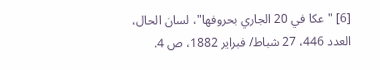[6] "عكا في 20 الجاري بحروفها"، لسان الحال، العدد 446، 27 شباط/ فبراير 1882، ص 4.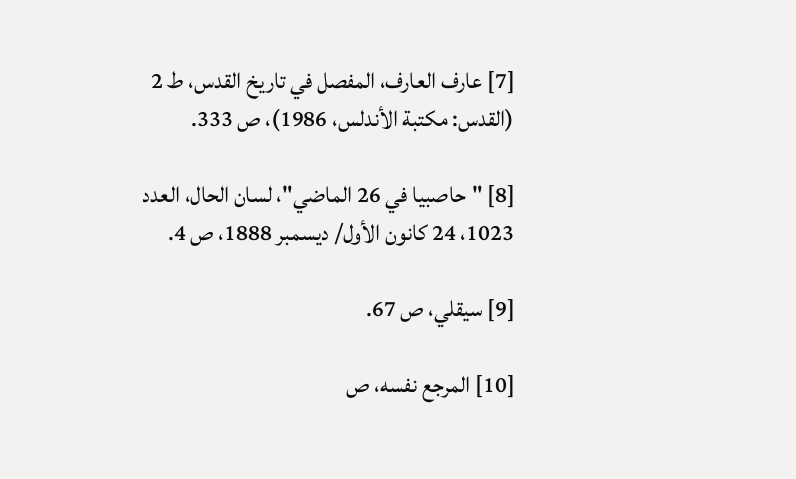[7] عارف العارف، المفصل في تاريخ القدس، ط 2 (القدس: مكتبة الأندلس، 1986)، ص 333.

[8] "حاصبيا في 26 الماضي"، لسان الحال، العدد 1023، 24 كانون الأول/ ديسمبر 1888، ص 4.

[9] سيقلي، ص 67.

[10] المرجع نفسه، ص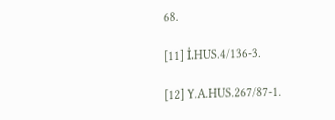68.

[11] İ.HUS.4/136-3.

[12] Y.A.HUS.267/87-1.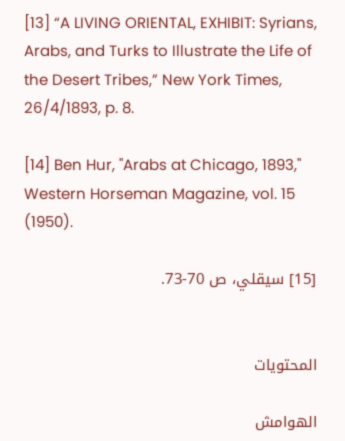[13] “A LIVING ORIENTAL, EXHIBIT: Syrians, Arabs, and Turks to Illustrate the Life of the Desert Tribes,” New York Times, 26/4/1893, p. 8.

[14] Ben Hur, "Arabs at Chicago, 1893," Western Horseman Magazine, vol. 15 (1950).

[15] سيقلي، ص 70-73.


المحتويات

الهوامش